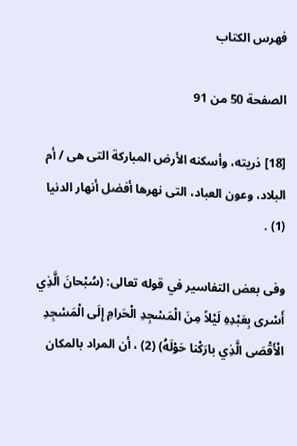فهرس الكتاب

الصفحة 50 من 91

[18] ذريته، وأسكنه الأرض المباركة التى هى / أم البلاد، وعون العباد، التى نهرها أفضل أنهار الدنيا (1) .

وفى بعض التفاسير في قوله تعالى: (سُبْحانَ الَّذِي أَسْرى بِعَبْدِهِ لَيْلاً مِنَ الْمَسْجِدِ الْحَرامِ إِلَى الْمَسْجِدِ الْأَقْصَى الَّذِي بارَكْنا حَوْلَهُ) (2) ، أن المراد بالمكان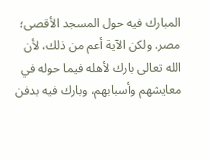المبارك فيه حول المسجد الأقصى؛ مصر. ولكن الآية أعم من ذلك، لأن الله تعالى بارك لأهله فيما حوله في معايشهم وأسبابهم، وبارك فيه بدفن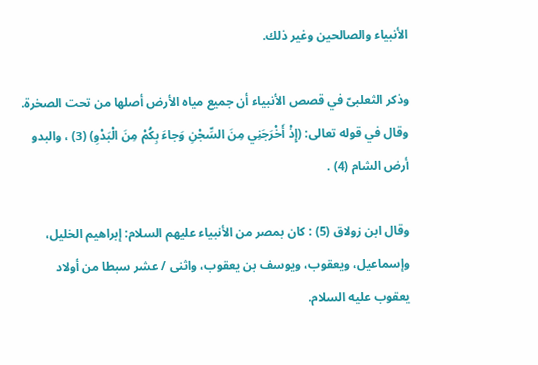الأنبياء والصالحين وغير ذلك.

وذكر الثعلبىّ في قصص الأنبياء أن جميع مياه الأرض أصلها من تحت الصخرة. وقال في قوله تعالى: (إِذْ أَخْرَجَنِي مِنَ السِّجْنِ وَجاءَ بِكُمْ مِنَ الْبَدْوِ) (3) ، والبدو أرض الشام (4) .

وقال ابن زولاق (5) : كان بمصر من الأنبياء عليهم السلام: إبراهيم الخليل، وإسماعيل، ويعقوب، ويوسف بن يعقوب، واثنى / عشر سبطا من أولاد يعقوب عليه السلام.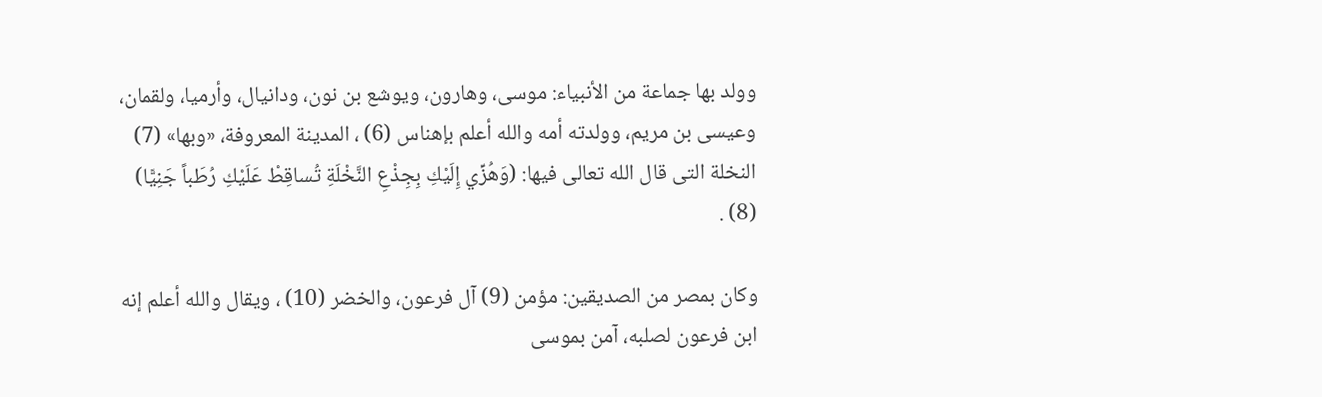وولد بها جماعة من الأنبياء: موسى، وهارون، ويوشع بن نون، ودانيال، وأرميا، ولقمان، وعيسى بن مريم، وولدته أمه والله أعلم بإهناس (6) ، المدينة المعروفة، «وبها» (7) النخلة التى قال الله تعالى فيها: (وَهُزِّي إِلَيْكِ بِجِذْعِ النَّخْلَةِ تُساقِطْ عَلَيْكِ رُطَباً جَنِيًّا) (8) .

وكان بمصر من الصديقين: مؤمن (9) آل فرعون، والخضر (10) ، ويقال والله أعلم إنه ابن فرعون لصلبه، آمن بموسى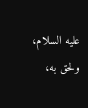عليه السلام، ولحق به،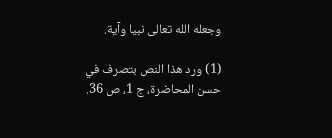وجعله الله تعالى نبيا وآية.

(1) ورد هذا النص بتصرف في حسن المحاضرة، ج 1، ص 36.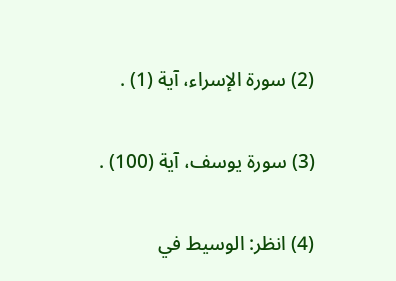(2) سورة الإسراء، آية (1) .

(3) سورة يوسف، آية (100) .

(4) انظر: الوسيط في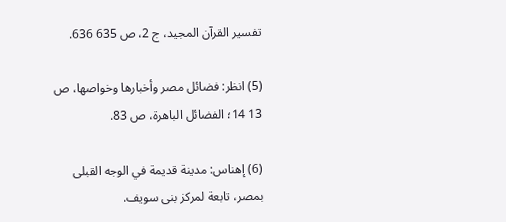تفسير القرآن المجيد، ج 2، ص 635 636.

(5) انظر: فضائل مصر وأخبارها وخواصها، ص 13 14؛ الفضائل الباهرة، ص 83.

(6) إهناس: مدينة قديمة في الوجه القبلى بمصر، تابعة لمركز بنى سويف.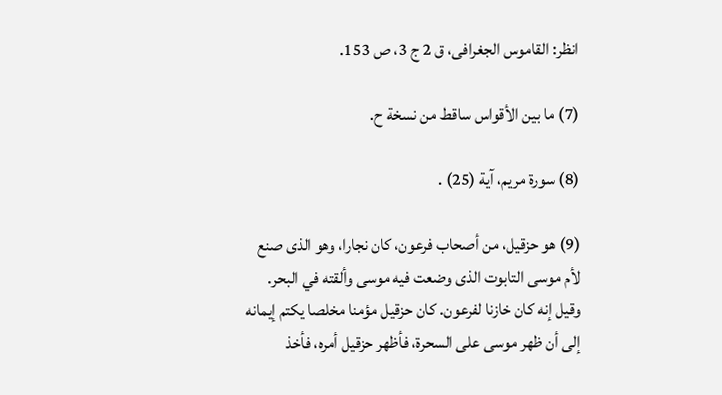انظر: القاموس الجغرافى، ق 2 ج 3، ص 153.

(7) ما بين الأقواس ساقط من نسخة ح.

(8) سورة مريم، آية (25) .

(9) هو حزقيل، من أصحاب فرعون، كان نجارا، وهو الذى صنع لأم موسى التابوت الذى وضعت فيه موسى وألقته في البحر. وقيل إنه كان خازنا لفرعون. كان حزقيل مؤمنا مخلصا يكتم إيمانه إلى أن ظهر موسى على السحرة، فأظهر حزقيل أمره، فأخذ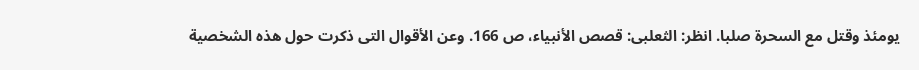يومئذ وقتل مع السحرة صلبا. انظر: الثعلبى: قصص الأنبياء، ص 166. وعن الأقوال التى ذكرت حول هذه الشخصية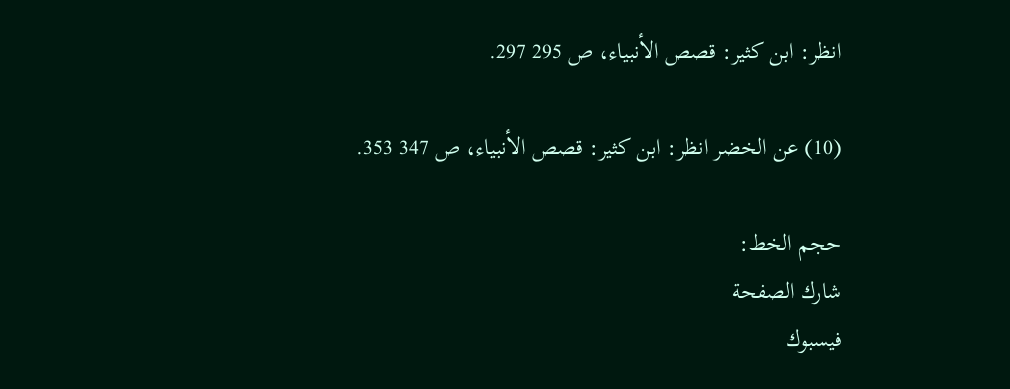انظر: ابن كثير: قصص الأنبياء، ص 295 297.

(10) عن الخضر انظر: ابن كثير: قصص الأنبياء، ص 347 353.

حجم الخط:
شارك الصفحة
فيسبوك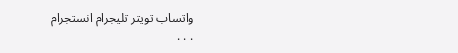واتساب تويتر تليجرام انستجرام
. . .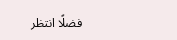فضلًا انتظر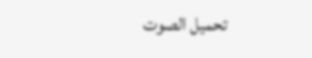تحميل الصوت